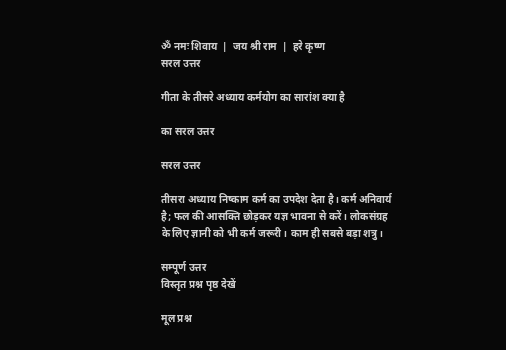ॐ नमः शिवाय  |  जय श्री राम  |  हरे कृष्ण
सरल उत्तर

गीता के तीसरे अध्याय कर्मयोग का सारांश क्या है

का सरल उत्तर

सरल उत्तर

तीसरा अध्याय निष्काम कर्म का उपदेश देता है। कर्म अनिवार्य है; फल की आसक्ति छोड़कर यज्ञ भावना से करें। लोकसंग्रह के लिए ज्ञानी को भी कर्म जरूरी। काम ही सबसे बड़ा शत्रु।

सम्पूर्ण उत्तर
विस्तृत प्रश्न पृष्ठ देखें

मूल प्रश्न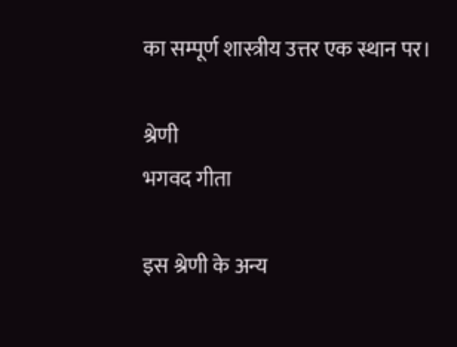का सम्पूर्ण शास्त्रीय उत्तर एक स्थान पर।

श्रेणी
भगवद गीता

इस श्रेणी के अन्य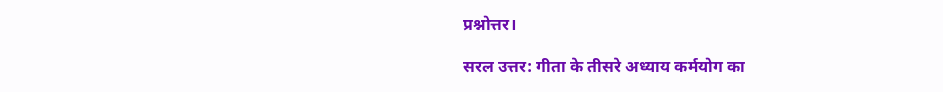प्रश्नोत्तर।

सरल उत्तर: गीता के तीसरे अध्याय कर्मयोग का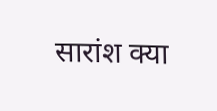सारांश क्या